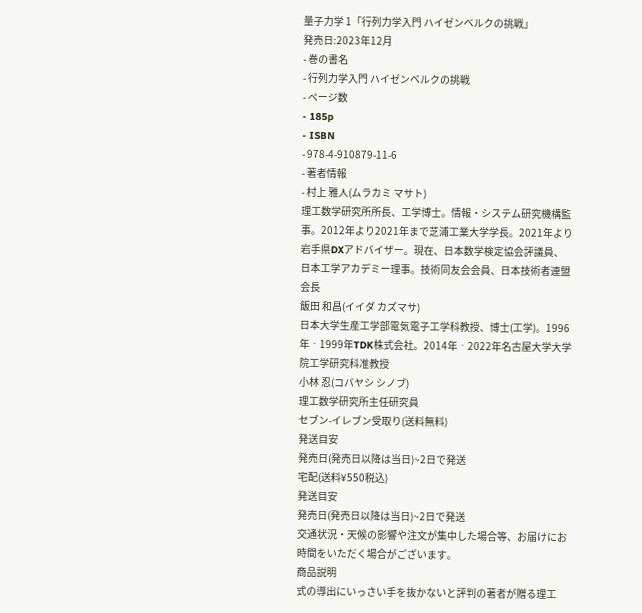量子力学 1「行列力学入門 ハイゼンベルクの挑戦」
発売日:2023年12月
- 巻の書名
- 行列力学入門 ハイゼンベルクの挑戦
- ページ数
- 185p
- ISBN
- 978-4-910879-11-6
- 著者情報
- 村上 雅人(ムラカミ マサト)
理工数学研究所所長、工学博士。情報・システム研究機構監事。2012年より2021年まで芝浦工業大学学長。2021年より岩手県DXアドバイザー。現在、日本数学検定協会評議員、日本工学アカデミー理事。技術同友会会員、日本技術者連盟会長
飯田 和昌(イイダ カズマサ)
日本大学生産工学部電気電子工学科教授、博士(工学)。1996年‐1999年TDK株式会社。2014年‐2022年名古屋大学大学院工学研究科准教授
小林 忍(コバヤシ シノブ)
理工数学研究所主任研究員
セブン-イレブン受取り(送料無料)
発送目安
発売日(発売日以降は当日)~2日で発送
宅配(送料¥550税込)
発送目安
発売日(発売日以降は当日)~2日で発送
交通状況・天候の影響や注文が集中した場合等、お届けにお時間をいただく場合がございます。
商品説明
式の導出にいっさい手を抜かないと評判の著者が贈る理工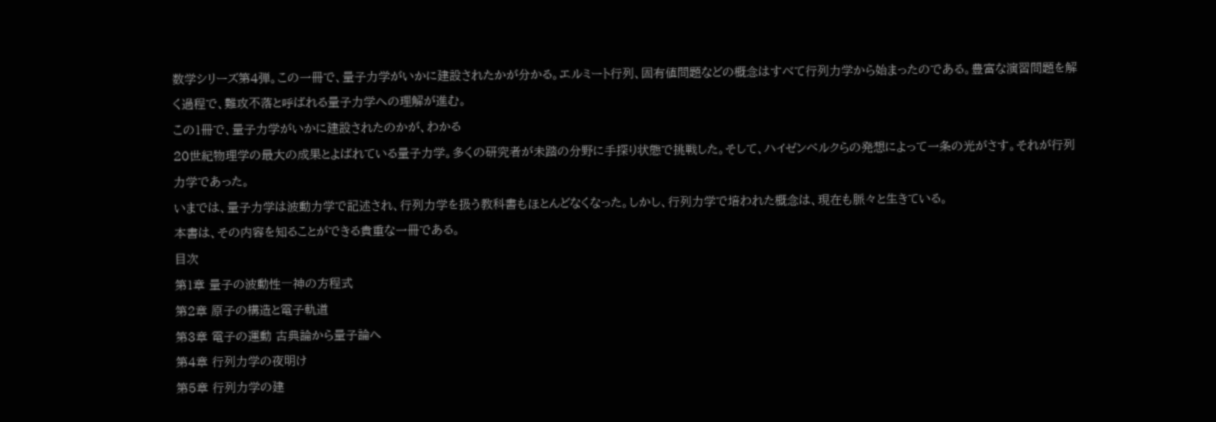数学シリーズ第4弾。この一冊で、量子力学がいかに建設されたかが分かる。エルミート行列、固有値問題などの概念はすべて行列力学から始まったのである。豊富な演習問題を解く過程で、難攻不落と呼ばれる量子力学への理解が進む。
この1冊で、量子力学がいかに建設されたのかが、わかる
20世紀物理学の最大の成果とよばれている量子力学。多くの研究者が未踏の分野に手探り状態で挑戦した。そして、ハイゼンベルクらの発想によって一条の光がさす。それが行列力学であった。
いまでは、量子力学は波動力学で記述され、行列力学を扱う教科書もほとんどなくなった。しかし、行列力学で培われた概念は、現在も脈々と生きている。
本書は、その内容を知ることができる貴重な一冊である。
目次
第1章 量子の波動性―神の方程式
第2章 原子の構造と電子軌道
第3章 電子の運動 古典論から量子論へ
第4章 行列力学の夜明け
第5章 行列力学の建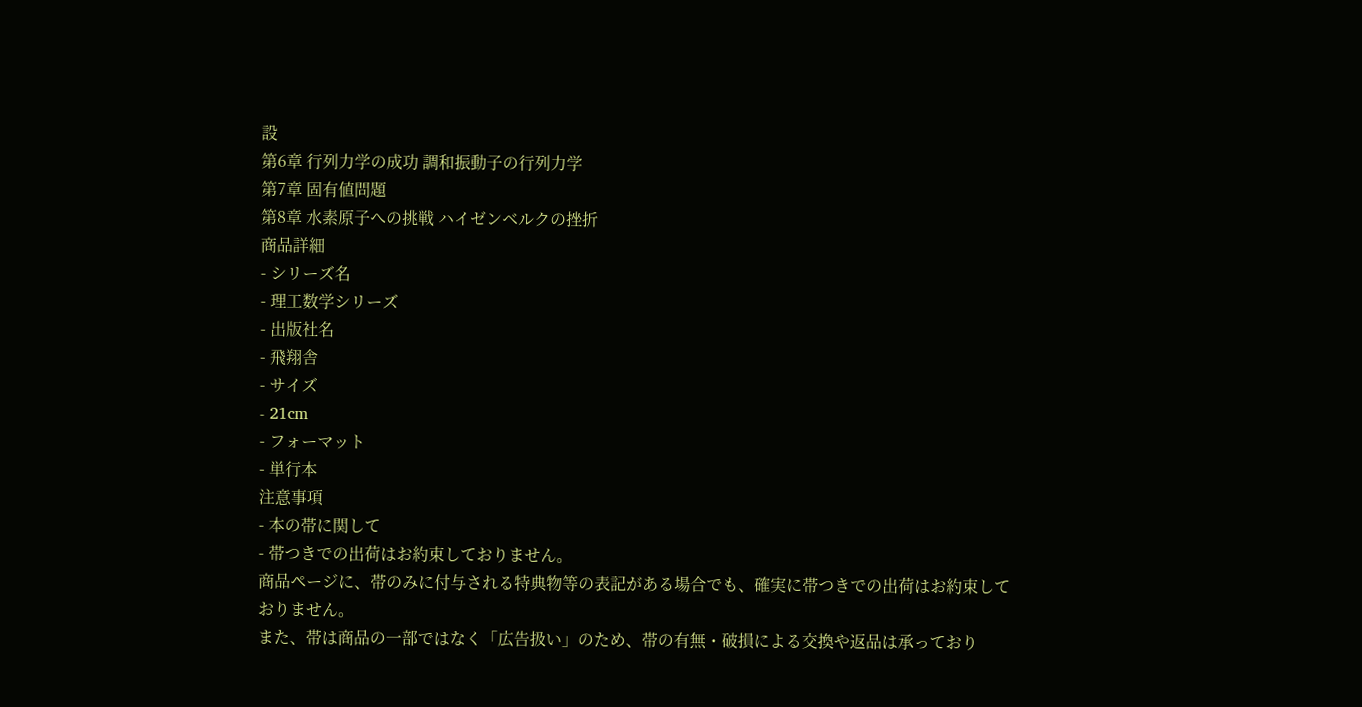設
第6章 行列力学の成功 調和振動子の行列力学
第7章 固有値問題
第8章 水素原子への挑戦 ハイゼンベルクの挫折
商品詳細
- シリーズ名
- 理工数学シリーズ
- 出版社名
- 飛翔舎
- サイズ
- 21cm
- フォーマット
- 単行本
注意事項
- 本の帯に関して
- 帯つきでの出荷はお約束しておりません。
商品ページに、帯のみに付与される特典物等の表記がある場合でも、確実に帯つきでの出荷はお約束しておりません。
また、帯は商品の一部ではなく「広告扱い」のため、帯の有無・破損による交換や返品は承っており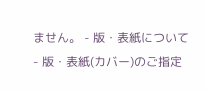ません。 - 版・表紙について
- 版・表紙(カバー)のご指定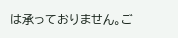は承っておりません。ご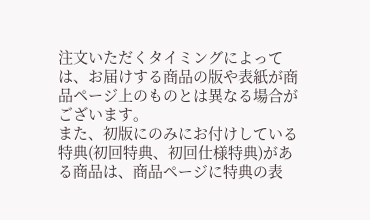注文いただくタイミングによっては、お届けする商品の版や表紙が商品ページ上のものとは異なる場合がございます。
また、初版にのみにお付けしている特典(初回特典、初回仕様特典)がある商品は、商品ページに特典の表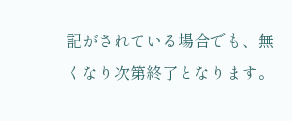記がされている場合でも、無くなり次第終了となります。